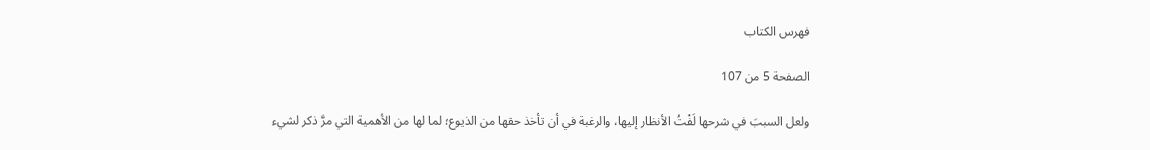فهرس الكتاب

الصفحة 5 من 107

ولعل السببَ في شرحها لَفْتُ الأنظار إليها، والرغبة في أن تأخذ حقها من الذيوع؛ لما لها من الأهمية التي مرَّ ذكر لشيء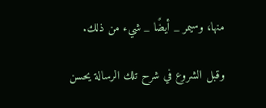منها، وسيمر _ أيضًا _ شيء من ذلك.

وقبل الشروع في شرح تلك الرسالة يحسن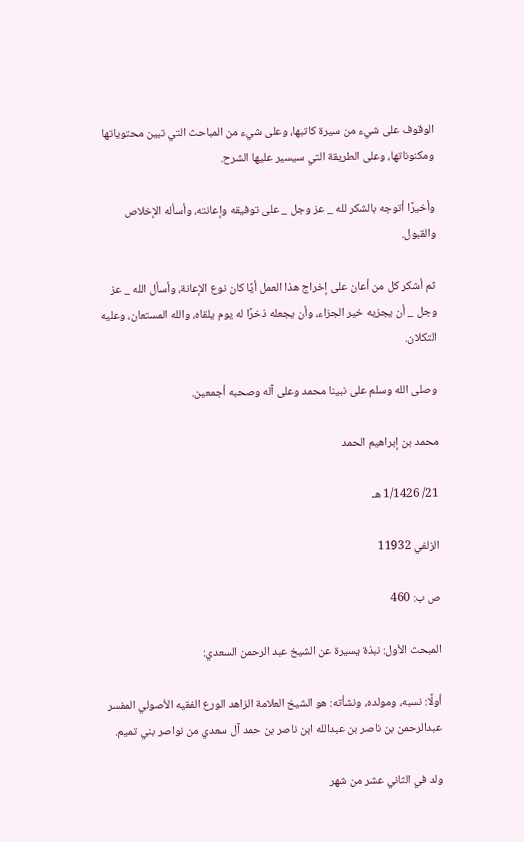الوقوف على شيء من سيرة كاتبها، وعلى شيء من المباحث التي تبين محتوياتها ومكنوناتها، وعلى الطريقة التي سيسير عليها الشرح.

وأخيرًا أتوجه بالشكر لله _ عز وجل _ على توفيقه وإعانته، وأسأله الإخلاص والقبول.

ثم أشكر كل من أعان على إخراج هذا العمل أيًا كان نوع الإعانة، وأسأل الله _ عز وجل _ أن يجزيه خير الجزاء، وأن يجعله ذخرًا له يوم يلقاه، والله المستعان، وعليه التكلان.

وصلى الله وسلم على نبينا محمد وعلى آله وصحبه أجمعين.

محمد بن إبراهيم الحمد

21/ 1/1426 هـ

الزلفي 11932

ص ب: 460

المبحث الأول: نبذة يسيرة عن الشيخ عبد الرحمن السعدي:

أولًا: نسبه، ومولده، ونشأته: هو الشيخ العلامة الزاهد الورع الفقيه الأصولي المفسر عبدالرحمن بن ناصر بن عبدالله ابن ناصر بن حمد آل سعدي من نواصر بني تميم.

ولد في الثاني عشر من شهر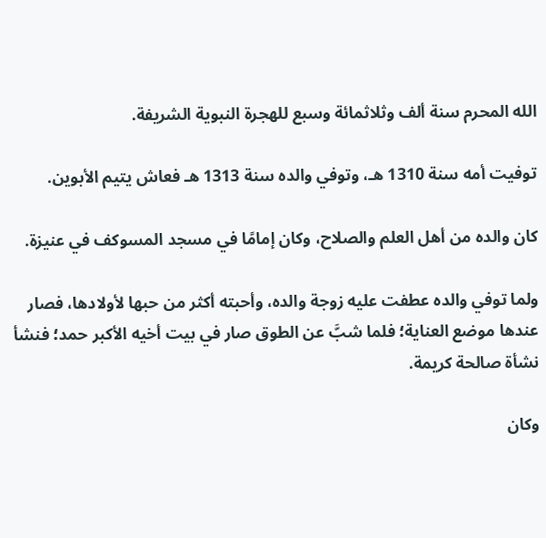الله المحرم سنة ألف وثلاثمائة وسبع للهجرة النبوية الشريفة.

توفيت أمه سنة 1310 هـ، وتوفي والده سنة 1313 هـ فعاش يتيم الأبوين.

كان والده من أهل العلم والصلاح، وكان إمامًا في مسجد المسوكف في عنيزة.

ولما توفي والده عطفت عليه زوجة والده، وأحبته أكثر من حبها لأولادها، فصار عندها موضع العناية؛ فلما شبَّ عن الطوق صار في بيت أخيه الأكبر حمد؛ فنشأ نشأة صالحة كريمة.

وكان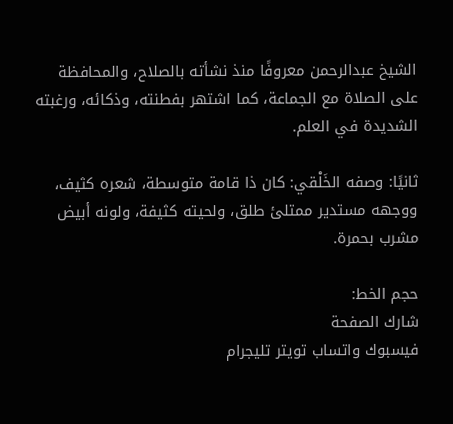الشيخ عبدالرحمن معروفًا منذ نشأته بالصلاح، والمحافظة على الصلاة مع الجماعة، كما اشتهر بفطنته، وذكائه، ورغبته الشديدة في العلم.

ثانيًا: وصفه الخَلْقي: كان ذا قامة متوسطة، شعره كثيف، ووجهه مستدير ممتلئ طلق، ولحيته كثيفة، ولونه أبيض مشرب بحمرة.

حجم الخط:
شارك الصفحة
فيسبوك واتساب تويتر تليجرام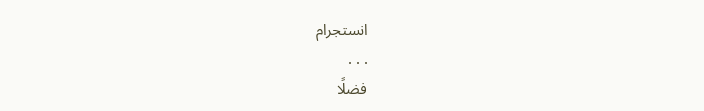انستجرام
. . .
فضلًا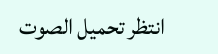انتظر تحميل الصوت